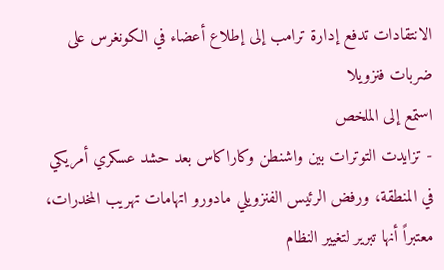الانتقادات تدفع إدارة ترامب إلى إطلاع أعضاء في الكونغرس على ضربات فنزويلا
استمع إلى الملخص
- تزايدت التوترات بين واشنطن وكاراكاس بعد حشد عسكري أمريكي في المنطقة، ورفض الرئيس الفنزويلي مادورو اتهامات تهريب المخدرات، معتبراً أنها تبرير لتغيير النظام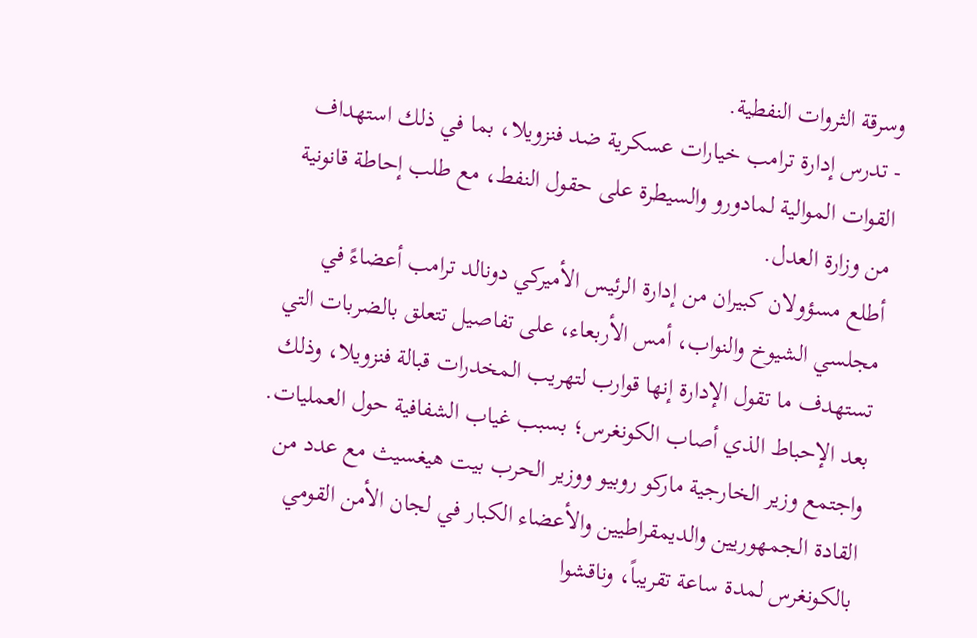وسرقة الثروات النفطية.
- تدرس إدارة ترامب خيارات عسكرية ضد فنزويلا، بما في ذلك استهداف القوات الموالية لمادورو والسيطرة على حقول النفط، مع طلب إحاطة قانونية من وزارة العدل.
أطلع مسؤولان كبيران من إدارة الرئيس الأميركي دونالد ترامب أعضاءً في مجلسي الشيوخ والنواب، أمس الأربعاء، على تفاصيل تتعلق بالضربات التي تستهدف ما تقول الإدارة إنها قوارب لتهريب المخدرات قبالة فنزويلا، وذلك بعد الإحباط الذي أصاب الكونغرس؛ بسبب غياب الشفافية حول العمليات. واجتمع وزير الخارجية ماركو روبيو ووزير الحرب بيت هيغسيث مع عدد من القادة الجمهوريين والديمقراطيين والأعضاء الكبار في لجان الأمن القومي بالكونغرس لمدة ساعة تقريباً، وناقشوا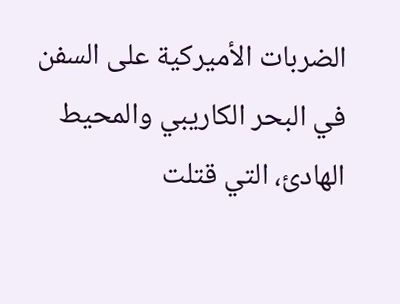الضربات الأميركية على السفن في البحر الكاريبي والمحيط الهادئ، التي قتلت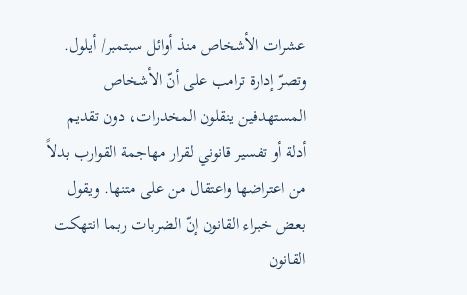عشرات الأشخاص منذ أوائل سبتمبر/ أيلول.
وتصرّ إدارة ترامب على أنّ الأشخاص المستهدفين ينقلون المخدرات، دون تقديم أدلة أو تفسير قانوني لقرار مهاجمة القوارب بدلاً من اعتراضها واعتقال من على متنها. ويقول بعض خبراء القانون إنّ الضربات ربما انتهكت القانون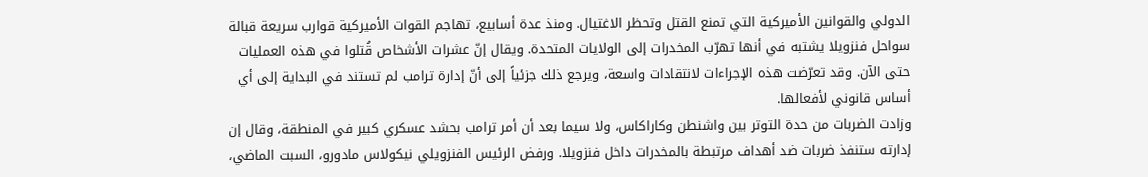الدولي والقوانين الأميركية التي تمنع القتل وتحظر الاغتيال. ومنذ عدة أسابيع، تهاجم القوات الأميركية قوارب سريعة قبالة سواحل فنزويلا يشتبه في أنها تهرّب المخدرات إلى الولايات المتحدة. ويقال إنّ عشرات الأشخاص قُتلوا في هذه العمليات حتى الآن. وقد تعرّضت هذه الإجراءات لانتقادات واسعة، ويرجع ذلك جزئياً إلى أنّ إدارة ترامب لم تستند في البداية إلى أي أساس قانوني لأفعالها.
وزادت الضربات من حدة التوتر بين واشنطن وكاراكاس، ولا سيما بعد أن أمر ترامب بحشد عسكري كبير في المنطقة، وقال إن إدارته ستنفذ ضربات ضد أهداف مرتبطة بالمخدرات داخل فنزويلا. ورفض الرئيس الفنزويلي نيكولاس مادورو، السبت الماضي،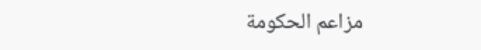مزاعم الحكومة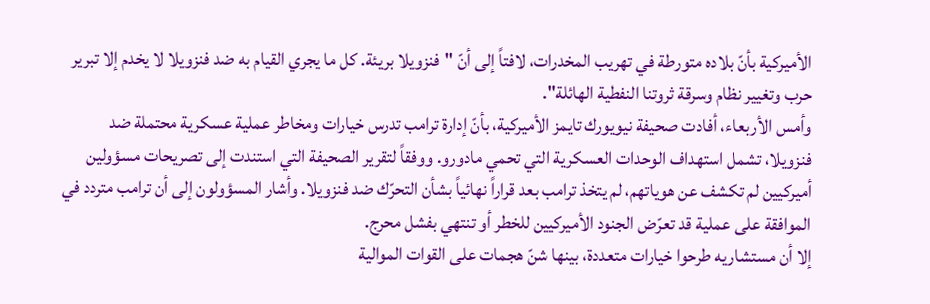الأميركية بأنّ بلاده متورطة في تهريب المخدرات، لافتاً إلى أنّ "فنزويلا بريئة. كل ما يجري القيام به ضد فنزويلا لا يخدم إلا تبرير حرب وتغيير نظام وسرقة ثروتنا النفطية الهائلة".
وأمس الأربعاء، أفادت صحيفة نيويورك تايمز الأميركية، بأنّ إدارة ترامب تدرس خيارات ومخاطر عملية عسكرية محتملة ضد فنزويلا، تشمل استهداف الوحدات العسكرية التي تحمي مادورو. ووفقاً لتقرير الصحيفة التي استندت إلى تصريحات مسؤولين أميركيين لم تكشف عن هوياتهم، لم يتخذ ترامب بعد قراراً نهائياً بشأن التحرّك ضد فنزويلا. وأشار المسؤولون إلى أن ترامب متردد في الموافقة على عملية قد تعرّض الجنود الأميركيين للخطر أو تنتهي بفشل محرج.
إلا أن مستشاريه طرحوا خيارات متعددة، بينها شنّ هجمات على القوات الموالية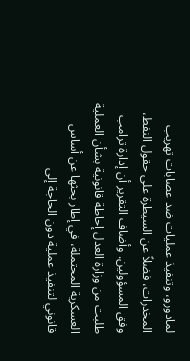لمادورو، وتنفيذ عمليات ضد عصابات تهريب المخدرات، فضلاً عن السيطرة على حقول النفط، وفق المسؤولين. وأضاف التقرير أن إدارة ترامب طلبت من وزارة العدل إحاطة قانونية بشأن العملية العسكرية المحتملة، في إطار بحثها عن أساس قانوني لتنفيذ عملية دون الحاجة إلى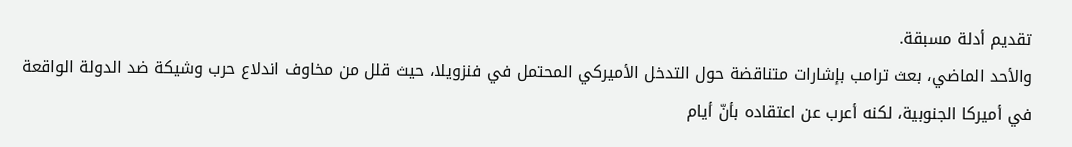تقديم أدلة مسبقة.
والأحد الماضي، بعث ترامب بإشارات متناقضة حول التدخل الأميركي المحتمل في فنزويلا، حيث قلل من مخاوف اندلاع حرب وشيكة ضد الدولة الواقعة في أميركا الجنوبية، لكنه أعرب عن اعتقاده بأنّ أيام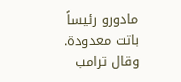مادورو رئيساً باتت معدودة. وقال ترامب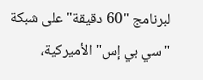لبرنامج "60 دقيقة" على شبكة "سي بي إس" الأميركية،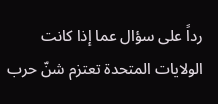رداً على سؤال عما إذا كانت الولايات المتحدة تعتزم شنّ حرب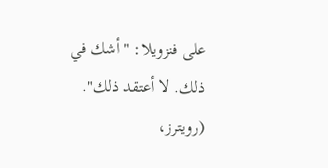على فنزويلا: "أشك في ذلك. لا أعتقد ذلك".
(رويترز،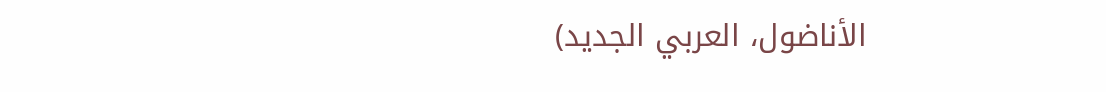الأناضول، العربي الجديد)